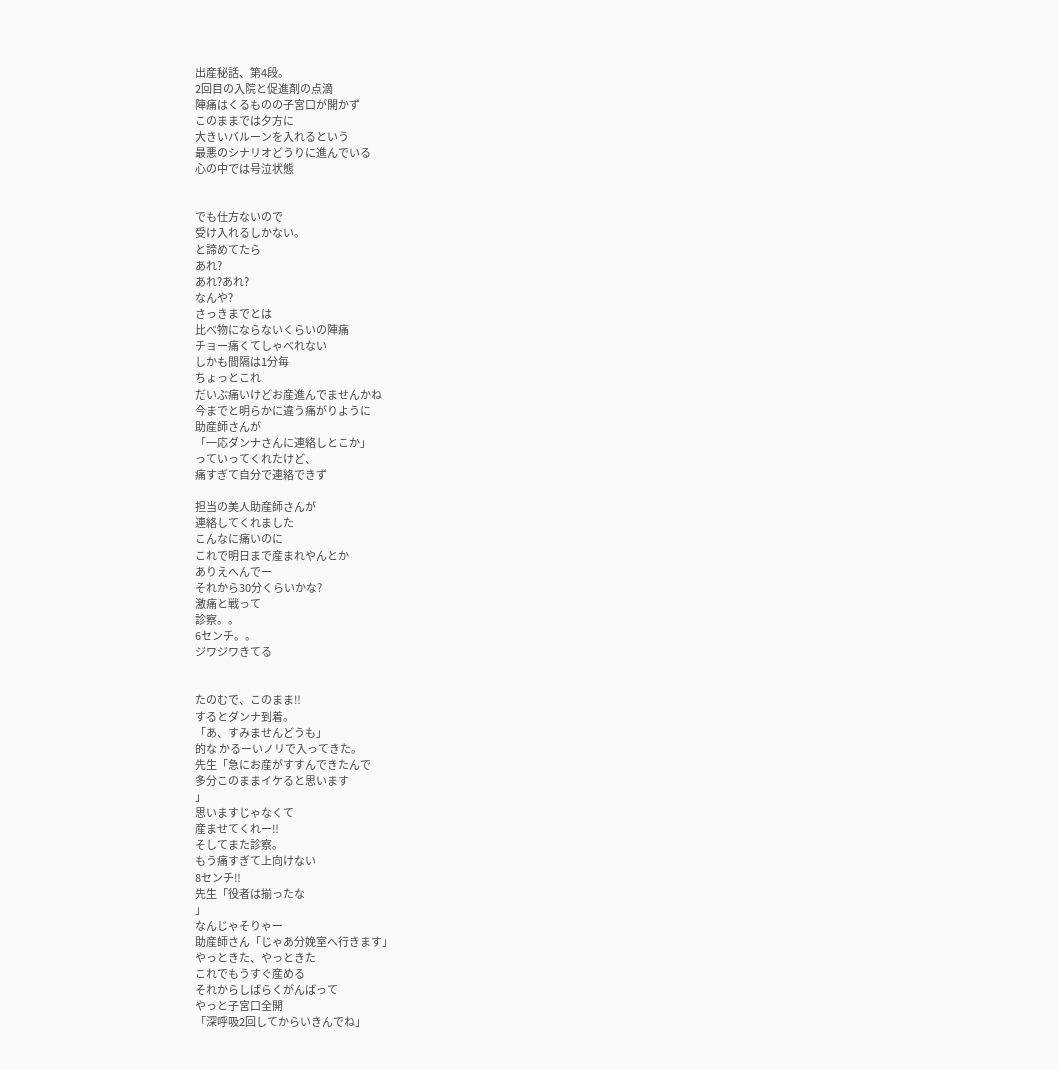出産秘話、第4段。
2回目の入院と促進剤の点滴
陣痛はくるものの子宮口が開かず
このままでは夕方に
大きいバルーンを入れるという
最悪のシナリオどうりに進んでいる
心の中では号泣状態


でも仕方ないので
受け入れるしかない。
と諦めてたら
あれ?
あれ?あれ?
なんや?
さっきまでとは
比べ物にならないくらいの陣痛
チョー痛くてしゃべれない
しかも間隔は1分毎
ちょっとこれ
だいぶ痛いけどお産進んでませんかね
今までと明らかに違う痛がりように
助産師さんが
「一応ダンナさんに連絡しとこか」
っていってくれたけど、
痛すぎて自分で連絡できず

担当の美人助産師さんが
連絡してくれました
こんなに痛いのに
これで明日まで産まれやんとか
ありえへんでー
それから30分くらいかな?
激痛と戦って
診察。。
6センチ。。
ジワジワきてる


たのむで、このまま‼
するとダンナ到着。
「あ、すみませんどうも」
的な かるーいノリで入ってきた。
先生「急にお産がすすんできたんで
多分このままイケると思います
」
思いますじゃなくて
産ませてくれー‼
そしてまた診察。
もう痛すぎて上向けない
8センチ‼
先生「役者は揃ったな
」
なんじゃそりゃー
助産師さん「じゃあ分娩室へ行きます」
やっときた、やっときた
これでもうすぐ産める
それからしばらくがんばって
やっと子宮口全開
「深呼吸2回してからいきんでね」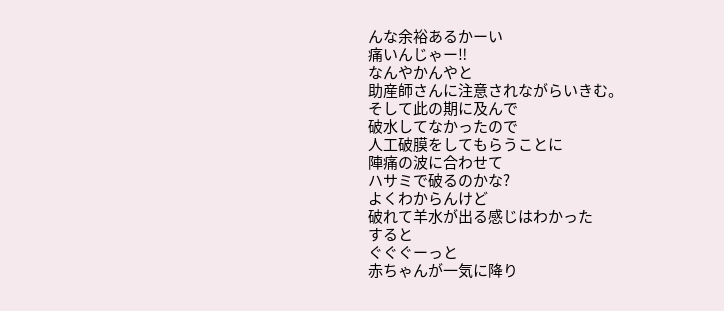んな余裕あるかーい
痛いんじゃー‼
なんやかんやと
助産師さんに注意されながらいきむ。
そして此の期に及んで
破水してなかったので
人工破膜をしてもらうことに
陣痛の波に合わせて
ハサミで破るのかな?
よくわからんけど
破れて羊水が出る感じはわかった
すると
ぐぐぐーっと
赤ちゃんが一気に降り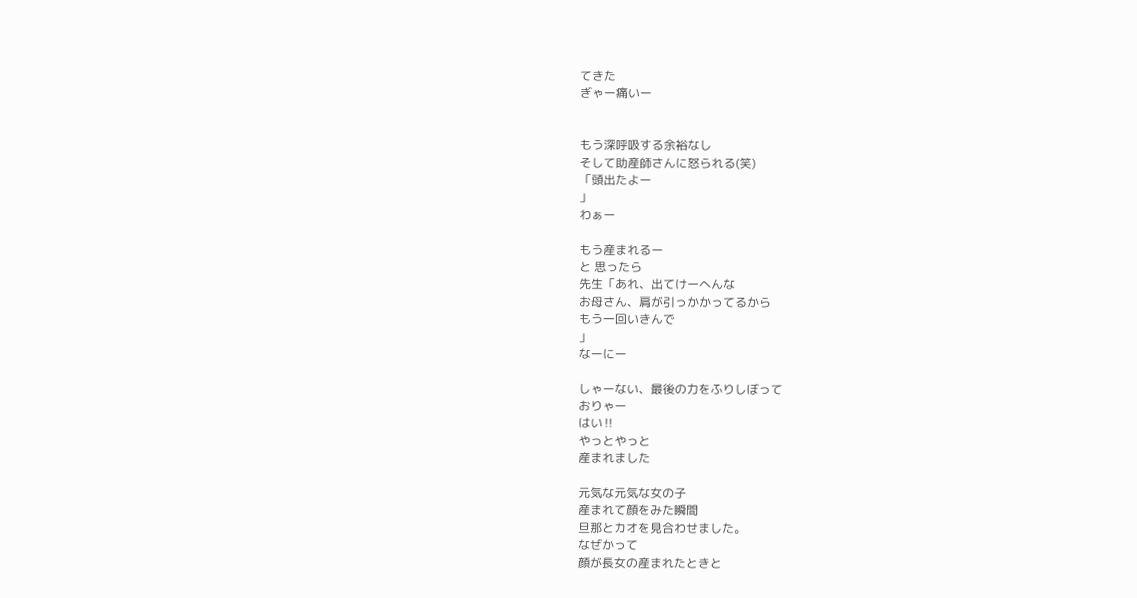てきた
ぎゃー痛いー


もう深呼吸する余裕なし
そして助産師さんに怒られる(笑)
「頭出たよー
」
わぁー

もう産まれるー
と 思ったら
先生「あれ、出てけーへんな
お母さん、肩が引っかかってるから
もう一回いきんで
」
なーにー

しゃーない、最後の力をふりしぼって
おりゃー
はい‼
やっとやっと
産まれました

元気な元気な女の子
産まれて顔をみた瞬間
旦那とカオを見合わせました。
なぜかって
顔が長女の産まれたときと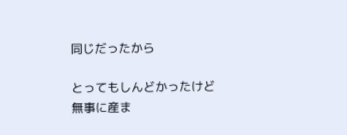同じだったから

とってもしんどかったけど
無事に産ま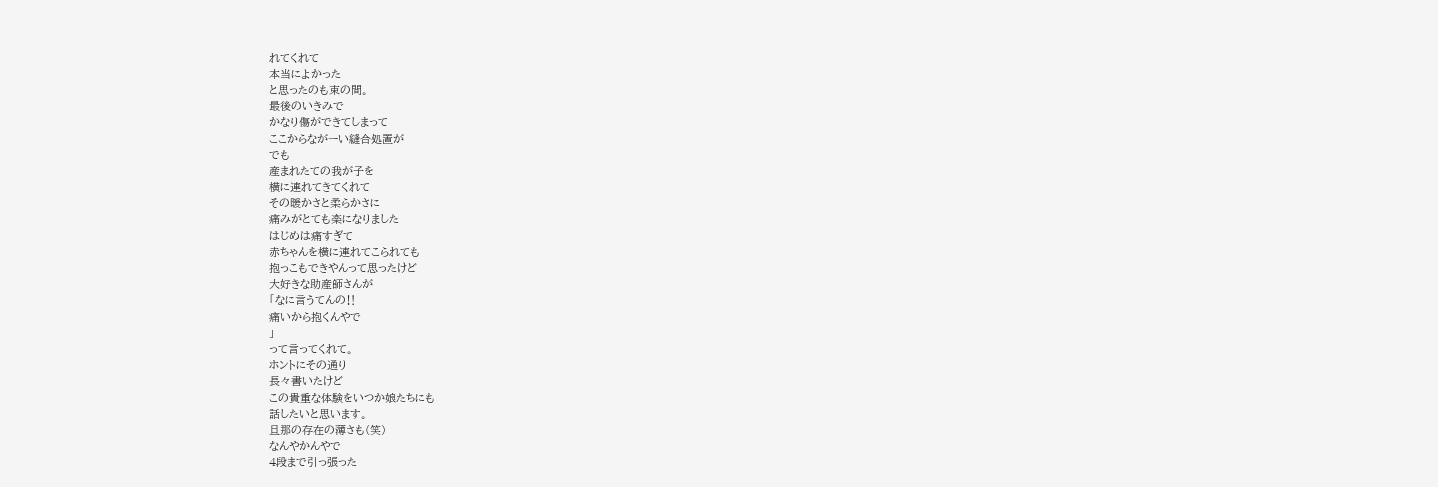れてくれて
本当によかった
と思ったのも束の間。
最後のいきみで
かなり傷ができてしまって
ここからながーい縫合処置が
でも
産まれたての我が子を
横に連れてきてくれて
その暖かさと柔らかさに
痛みがとても楽になりました
はじめは痛すぎて
赤ちゃんを横に連れてこられても
抱っこもできやんって思ったけど
大好きな助産師さんが
「なに言うてんの‼
痛いから抱くんやで
」
って言ってくれて。
ホントにその通り
長々書いたけど
この貴重な体験をいつか娘たちにも
話したいと思います。
旦那の存在の薄さも(笑)
なんやかんやで
4段まで引っ張った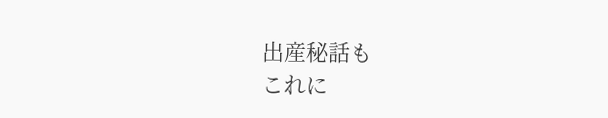出産秘話も
これに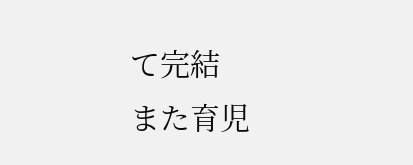て完結
また育児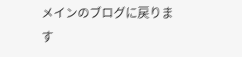メインのブログに戻ります